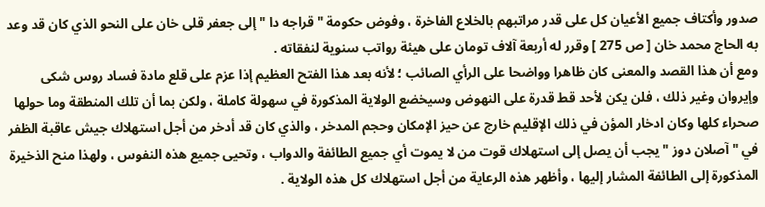صدور وأكتاف جميع الأعيان كل على قدر مراتبهم بالخلاع الفاخرة ، وفوض حكومة " قراجه دا " إلى جعفر قلى خان على النحو الذي كان قد وعد به الحاج محمد خان [ ص 275 ] وقرر له أربعة آلاف تومان على هيئة رواتب سنوية لنفقاته .
ومع أن هذا القصد والمعنى كان ظاهرا وواضحا على الرأي الصائب ؛ لأنه بعد هذا الفتح العظيم إذا عزم على قلع مادة فساد روس شكى وإيروان وغير ذلك ، فلن يكن لأحد قط قدرة على النهوض وسيخضع الولاية المذكورة في سهولة كاملة ، ولكن بما أن تلك المنطقة وما حولها صحراء كلها وكان ادخار المؤن في ذلك الإقليم خارج عن حيز الإمكان وحجم المدخر ، والذي كان قد أدخر من أجل استهلاك جيش عاقبة الظفر في " آصلان دوز " يجب أن يصل إلى استهلاك قوت من لا يموت أي جميع الطائفة والدواب ، وتحيى جميع هذه النفوس ، ولهذا منح الذخيرة المذكورة إلى الطائفة المشار إليها ، وأظهر هذه الرعاية من أجل استهلاك كل هذه الولاية .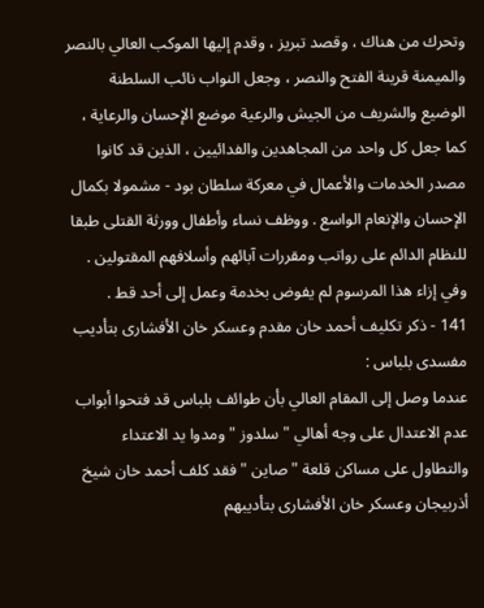وتحرك من هناك ، وقصد تبريز ، وقدم إليها الموكب العالي بالنصر والميمنة قرينة الفتح والنصر ، وجعل النواب نائب السلطنة الوضيع والشريف من الجيش والرعية موضع الإحسان والرعاية ، كما جعل كل واحد من المجاهدين والفدائيين ، الذين قد كانوا مصدر الخدمات والأعمال في معركة سلطان بود - مشمولا بكمال الإحسان والإنعام الواسع . ووظف نساء وأطفال وورثة القتلى طبقا للنظام الدائم على رواتب ومقررات آبائهم وأسلافهم المقتولين . وفي إزاء هذا المرسوم لم يفوض بخدمة وعمل إلى أحد قط .
141 - ذكر تكليف أحمد خان مقدم وعسكر خان الأفشارى بتأديب مفسدى بلباس :
عندما وصل إلى المقام العالي بأن طوائف بلباس قد فتحوا أبواب عدم الاعتدال على وجه أهالي " سلدوز " ومدوا يد الاعتداء والتطاول على مساكن قلعة " صاين " فقد كلف أحمد خان شيخ أذربيجان وعسكر خان الأفشارى بتأديبهم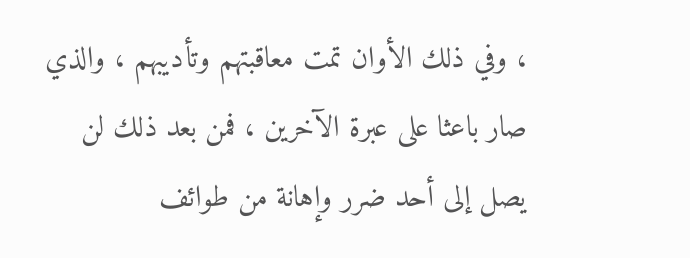، وفي ذلك الأوان تمت معاقبتهم وتأديبهم ، والذي صار باعثا على عبرة الآخرين ، فمن بعد ذلك لن يصل إلى أحد ضرر وإهانة من طوائف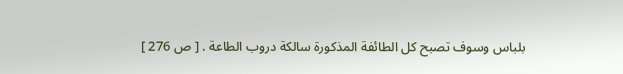بلباس وسوف تصبح كل الطائفة المذكورة سالكة دروب الطاعة . [ ص 276 ]